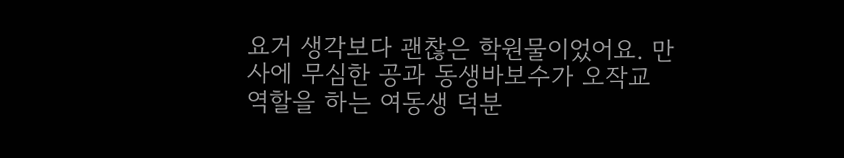요거 생각보다 괜찮은 학원물이었어요. 만사에 무심한 공과 동생바보수가 오작교 역할을 하는 여동생 덕분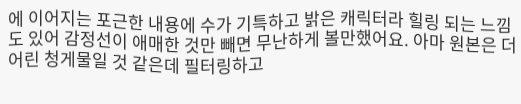에 이어지는 포근한 내용에 수가 기특하고 밝은 캐릭터라 힐링 되는 느낌도 있어 감정선이 애매한 것만 빼면 무난하게 볼만했어요. 아마 원본은 더 어린 청게물일 것 같은데 필터링하고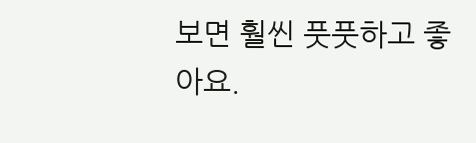보면 훨씬 풋풋하고 좋아요.